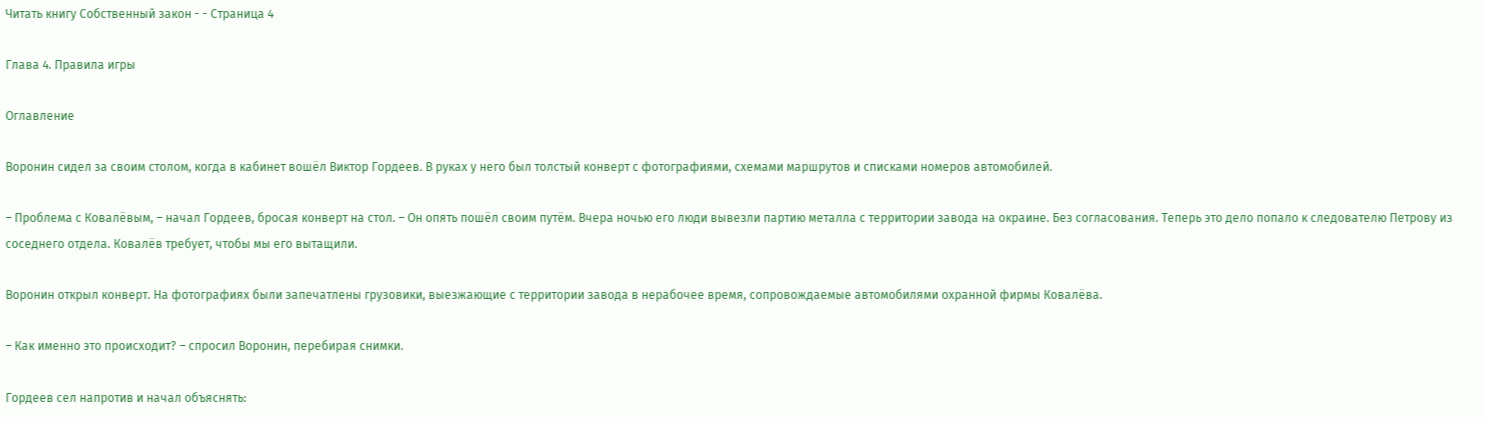Читать книгу Собственный закон - - Страница 4

Глава 4. Правила игры

Оглавление

Воронин сидел за своим столом, когда в кабинет вошёл Виктор Гордеев. В руках у него был толстый конверт с фотографиями, схемами маршрутов и списками номеров автомобилей.

– Проблема с Ковалёвым, – начал Гордеев, бросая конверт на стол. – Он опять пошёл своим путём. Вчера ночью его люди вывезли партию металла с территории завода на окраине. Без согласования. Теперь это дело попало к следователю Петрову из соседнего отдела. Ковалёв требует, чтобы мы его вытащили.

Воронин открыл конверт. На фотографиях были запечатлены грузовики, выезжающие с территории завода в нерабочее время, сопровождаемые автомобилями охранной фирмы Ковалёва.

– Как именно это происходит? – спросил Воронин, перебирая снимки.

Гордеев сел напротив и начал объяснять: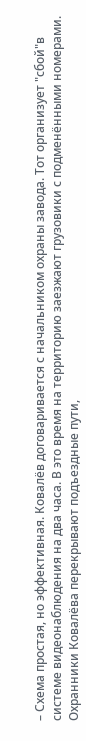– Схема простая, но эффективная. Ковалёв договаривается с начальником охраны завода. Тот организует "сбой"в системе видеонаблюдения на два часа. В это время на территорию заезжают грузовики с подменёнными номерами. Охранники Ковалёва перекрывают подъездные пути,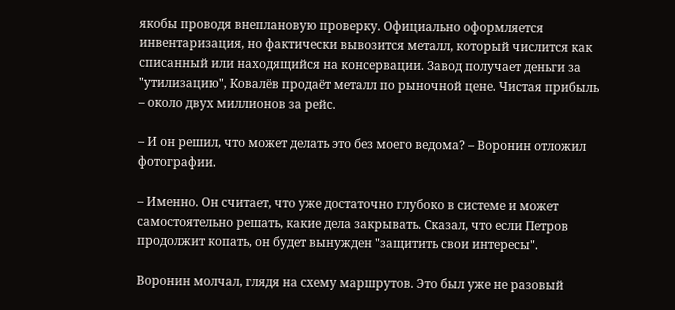якобы проводя внеплановую проверку. Официально оформляется инвентаризация, но фактически вывозится металл, который числится как списанный или находящийся на консервации. Завод получает деньги за "утилизацию", Ковалёв продаёт металл по рыночной цене. Чистая прибыль – около двух миллионов за рейс.

– И он решил, что может делать это без моего ведома? – Воронин отложил фотографии.

– Именно. Он считает, что уже достаточно глубоко в системе и может самостоятельно решать, какие дела закрывать. Сказал, что если Петров продолжит копать, он будет вынужден "защитить свои интересы".

Воронин молчал, глядя на схему маршрутов. Это был уже не разовый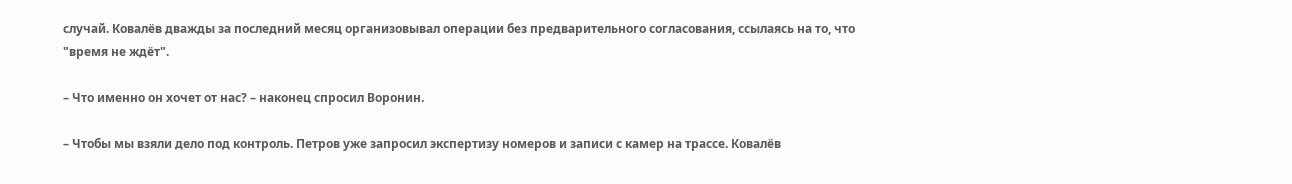случай. Ковалёв дважды за последний месяц организовывал операции без предварительного согласования, ссылаясь на то, что "время не ждёт".

– Что именно он хочет от нас? – наконец спросил Воронин.

– Чтобы мы взяли дело под контроль. Петров уже запросил экспертизу номеров и записи с камер на трассе. Ковалёв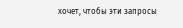хочет, чтобы эти запросы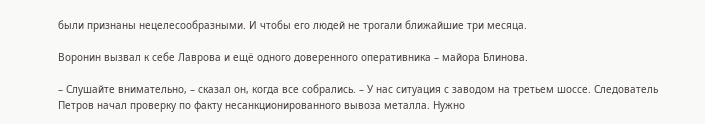были признаны нецелесообразными. И чтобы его людей не трогали ближайшие три месяца.

Воронин вызвал к себе Лаврова и ещё одного доверенного оперативника – майора Блинова.

– Слушайте внимательно, – сказал он, когда все собрались. – У нас ситуация с заводом на третьем шоссе. Следователь Петров начал проверку по факту несанкционированного вывоза металла. Нужно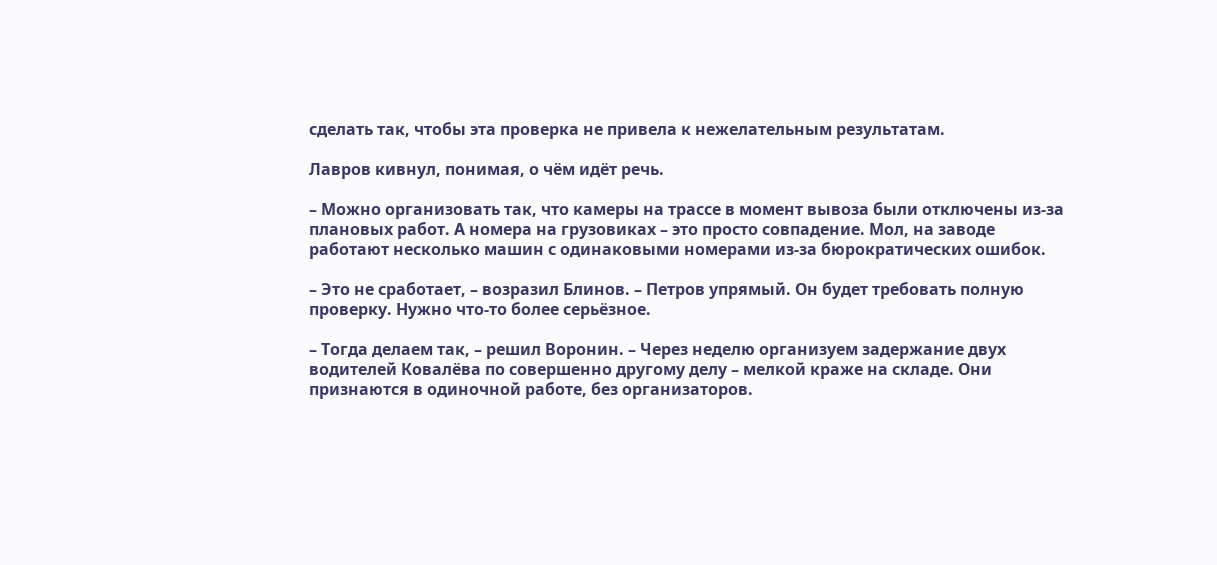сделать так, чтобы эта проверка не привела к нежелательным результатам.

Лавров кивнул, понимая, о чём идёт речь.

– Можно организовать так, что камеры на трассе в момент вывоза были отключены из-за плановых работ. А номера на грузовиках – это просто совпадение. Мол, на заводе работают несколько машин с одинаковыми номерами из-за бюрократических ошибок.

– Это не сработает, – возразил Блинов. – Петров упрямый. Он будет требовать полную проверку. Нужно что-то более серьёзное.

– Тогда делаем так, – решил Воронин. – Через неделю организуем задержание двух водителей Ковалёва по совершенно другому делу – мелкой краже на складе. Они признаются в одиночной работе, без организаторов.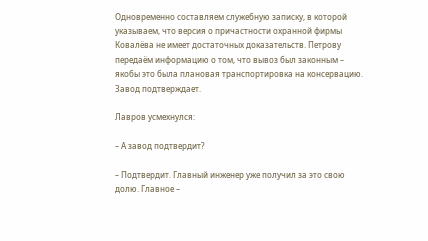Одновременно составляем служебную записку, в которой указываем, что версия о причастности охранной фирмы Ковалёва не имеет достаточных доказательств. Петрову передаём информацию о том, что вывоз был законным – якобы это была плановая транспортировка на консервацию. Завод подтверждает.

Лавров усмехнулся:

– А завод подтвердит?

– Подтвердит. Главный инженер уже получил за это свою долю. Главное –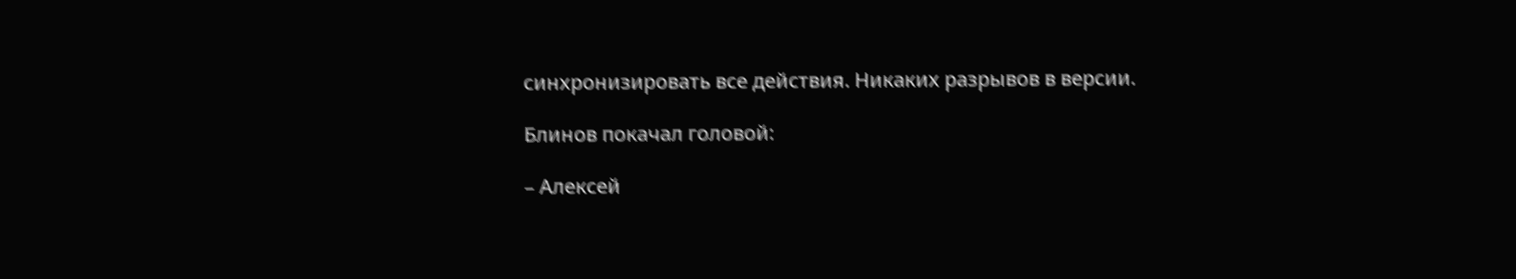синхронизировать все действия. Никаких разрывов в версии.

Блинов покачал головой:

– Алексей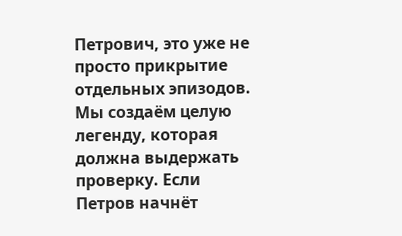Петрович, это уже не просто прикрытие отдельных эпизодов. Мы создаём целую легенду, которая должна выдержать проверку. Если Петров начнёт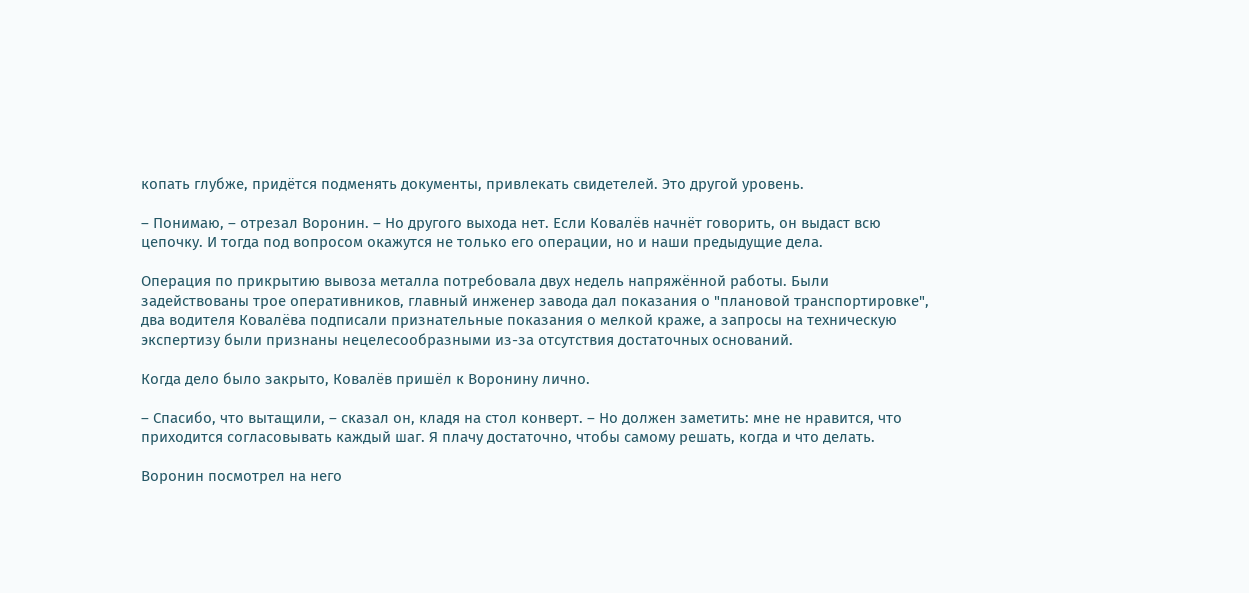копать глубже, придётся подменять документы, привлекать свидетелей. Это другой уровень.

– Понимаю, – отрезал Воронин. – Но другого выхода нет. Если Ковалёв начнёт говорить, он выдаст всю цепочку. И тогда под вопросом окажутся не только его операции, но и наши предыдущие дела.

Операция по прикрытию вывоза металла потребовала двух недель напряжённой работы. Были задействованы трое оперативников, главный инженер завода дал показания о "плановой транспортировке", два водителя Ковалёва подписали признательные показания о мелкой краже, а запросы на техническую экспертизу были признаны нецелесообразными из-за отсутствия достаточных оснований.

Когда дело было закрыто, Ковалёв пришёл к Воронину лично.

– Спасибо, что вытащили, – сказал он, кладя на стол конверт. – Но должен заметить: мне не нравится, что приходится согласовывать каждый шаг. Я плачу достаточно, чтобы самому решать, когда и что делать.

Воронин посмотрел на него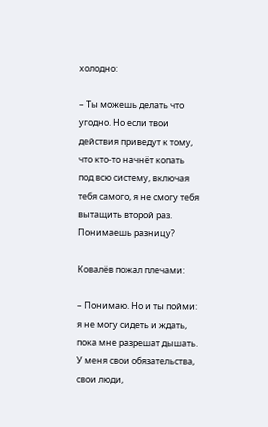холодно:

– Ты можешь делать что угодно. Но если твои действия приведут к тому, что кто-то начнёт копать под всю систему, включая тебя самого, я не смогу тебя вытащить второй раз. Понимаешь разницу?

Ковалёв пожал плечами:

– Понимаю. Но и ты пойми: я не могу сидеть и ждать, пока мне разрешат дышать. У меня свои обязательства, свои люди,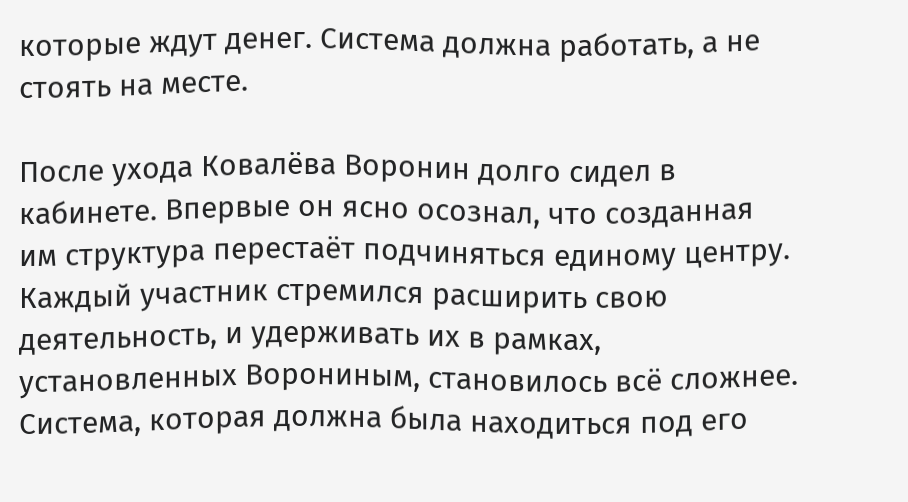которые ждут денег. Система должна работать, а не стоять на месте.

После ухода Ковалёва Воронин долго сидел в кабинете. Впервые он ясно осознал, что созданная им структура перестаёт подчиняться единому центру. Каждый участник стремился расширить свою деятельность, и удерживать их в рамках, установленных Ворониным, становилось всё сложнее. Система, которая должна была находиться под его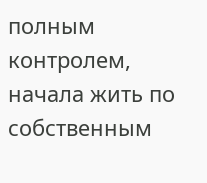полным контролем, начала жить по собственным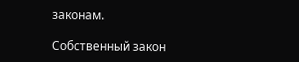законам.

Собственный закон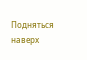Подняться наверх